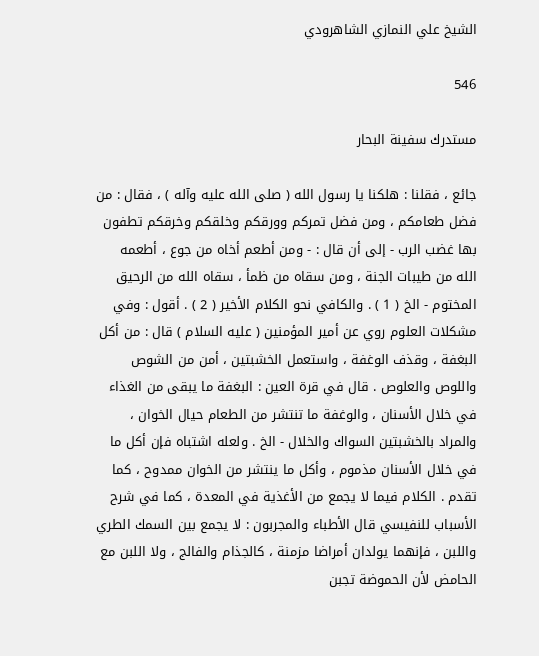الشيخ علي النمازي الشاهرودي

546

مستدرك سفينة البحار

جائع ، فقلنا : هلكنا يا رسول الله ( صلى الله عليه وآله ) ، فقال : من فضل طعامكم ، ومن فضل تمركم وورقكم وخلقكم وخرقكم تطفون بها غضب الرب - إلى أن قال : - ومن أطعم أخاه من جوع ، أطعمه الله من طيبات الجنة ، ومن سقاه من ظمأ ، سقاه الله من الرحيق المختوم - الخ ( 1 ) . والكافي نحو الكلام الأخير ( 2 ) . أقول : وفي مشكلات العلوم روي عن أمير المؤمنين ( عليه السلام ) قال : من أكل البغفة ، وقذف الوغفة ، واستعمل الخشبتين ، أمن من الشوص واللوص والعلوص . قال في قرة العين : البغفة ما يبقى من الغذاء في خلال الأسنان ، والوغفة ما تنتشر من الطعام حيال الخوان ، والمراد بالخشبتين السواك والخلال - الخ . ولعله اشتباه فإن أكل ما في خلال الأسنان مذموم ، وأكل ما ينتشر من الخوان ممدوح ، كما تقدم . الكلام فيما لا يجمع من الأغذية في المعدة ، كما في شرح الأسباب للنفيسي قال الأطباء والمجربون : لا يجمع بين السمك الطري واللبن ، فإنهما يولدان أمراضا مزمنة ، كالجذام والفالج ، ولا اللبن مع الحامض لأن الحموضة تجبن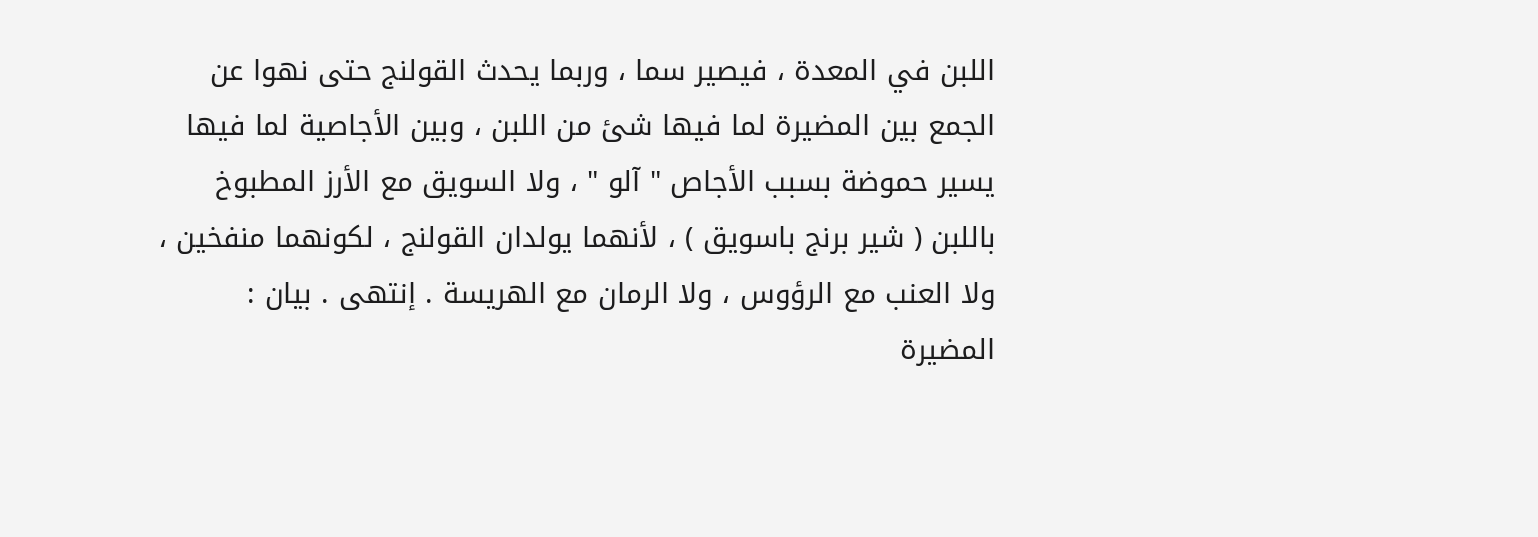اللبن في المعدة ، فيصير سما ، وربما يحدث القولنج حتى نهوا عن الجمع بين المضيرة لما فيها شئ من اللبن ، وبين الأجاصية لما فيها يسير حموضة بسبب الأجاص " آلو " ، ولا السويق مع الأرز المطبوخ باللبن ( شير برنج باسويق ) ، لأنهما يولدان القولنج ، لكونهما منفخين ، ولا العنب مع الرؤوس ، ولا الرمان مع الهريسة . إنتهى . بيان : المضيرة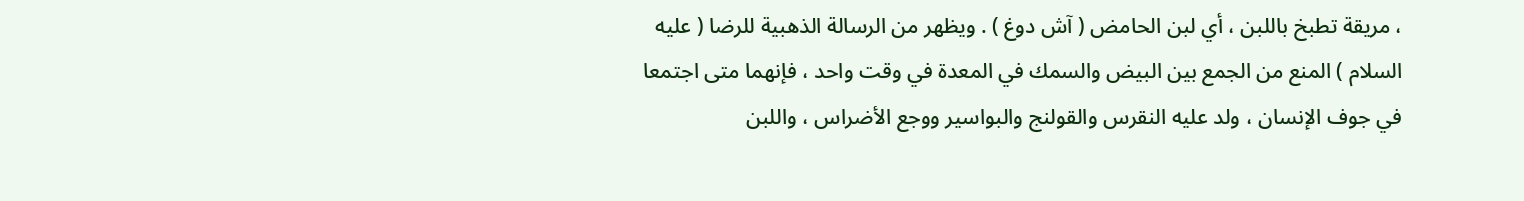، مريقة تطبخ باللبن ، أي لبن الحامض ( آش دوغ ) . ويظهر من الرسالة الذهبية للرضا ( عليه السلام ) المنع من الجمع بين البيض والسمك في المعدة في وقت واحد ، فإنهما متى اجتمعا في جوف الإنسان ، ولد عليه النقرس والقولنج والبواسير ووجع الأضراس ، واللبن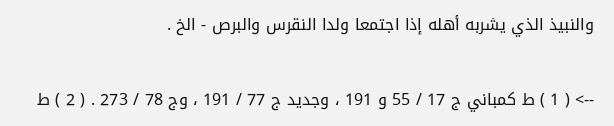والنبيذ الذي يشربه أهله إذا اجتمعا ولدا النقرس والبرص - الخ .

--> ( 1 ) ط كمباني ج 17 / 55 و 191 ، وجديد ج 77 / 191 ، وج 78 / 273 . ( 2 ) ط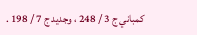كمباني ج 3 / 248 ، وجديد ج 7 / 198 .